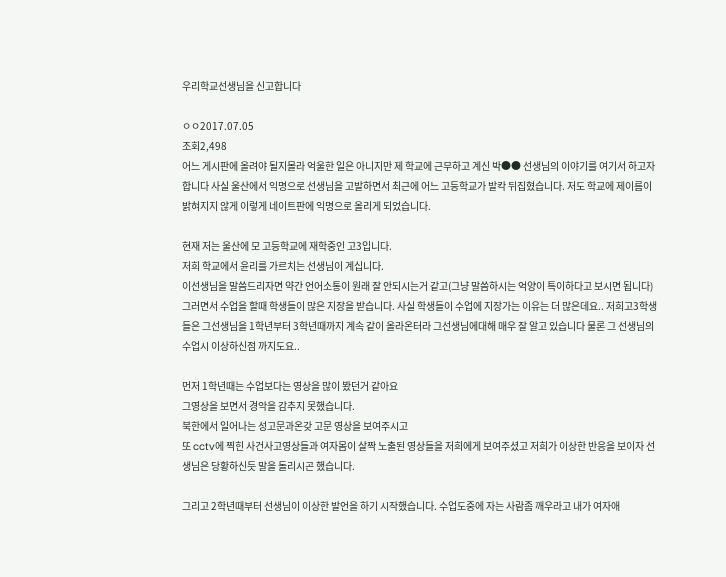우리학교선생님을 신고합니다

ㅇㅇ2017.07.05
조회2,498
어느 게시판에 올려야 될지몰라 억울한 일은 아니지만 제 학교에 근무하고 계신 박●● 선생님의 이야기를 여기서 하고자 합니다 사실 울산에서 익명으로 선생님을 고발하면서 최근에 어느 고등학교가 발칵 뒤집혔습니다. 저도 학교에 제이름이 밝혀지지 않게 이렇게 네이트판에 익명으로 올리게 되었습니다.

현재 저는 울산에 모 고등학교에 재학중인 고3입니다.
저희 학교에서 윤리를 가르치는 선생님이 계십니다.
이선생님을 말씀드리자면 약간 언어소통이 원래 잘 안되시는거 같고(그냥 말씀하시는 억양이 특이하다고 보시면 됩니다) 그러면서 수업을 할때 학생들이 많은 지장을 받습니다. 사실 학생들이 수업에 지장가는 이유는 더 많은데요.. 저희고3학생들은 그선생님을 1학년부터 3학년때까지 계속 같이 올라온터라 그선생님에대해 매우 잘 알고 있습니다 물론 그 선생님의 수업시 이상하신점 까지도요..

먼저 1학년때는 수업보다는 영상을 많이 봤던거 같아요
그영상을 보면서 경악을 감추지 못했습니다.
북한에서 일어나는 성고문과온갖 고문 영상을 보여주시고
또 cctv에 찍힌 사건사고영상들과 여자몸이 살짝 노출된 영상들을 저희에게 보여주셨고 저희가 이상한 반응을 보이자 선생님은 당황하신듯 말을 돌리시곤 했습니다.

그리고 2학년때부터 선생님이 이상한 발언을 하기 시작했습니다. 수업도중에 자는 사람좀 깨우라고 내가 여자애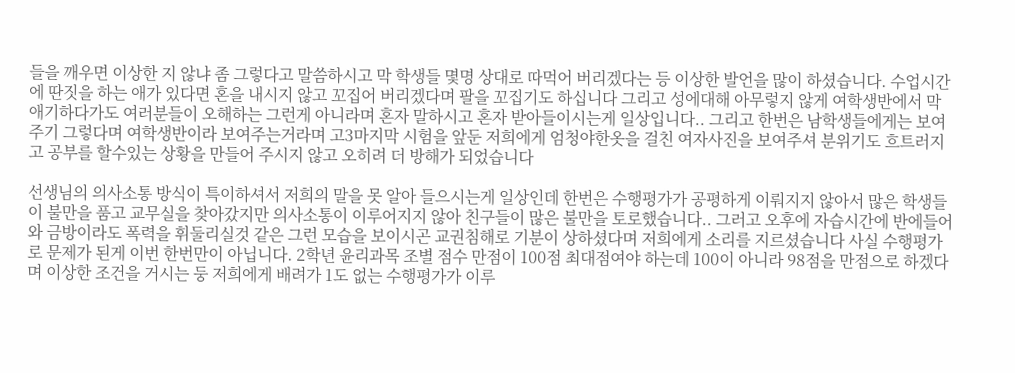들을 깨우면 이상한 지 않냐 좀 그렇다고 말씀하시고 막 학생들 몇명 상대로 따먹어 버리겠다는 등 이상한 발언을 많이 하셨습니다. 수업시간에 딴짓을 하는 애가 있다면 혼을 내시지 않고 꼬집어 버리겠다며 팔을 꼬집기도 하십니다 그리고 성에대해 아무렇지 않게 여학생반에서 막 애기하다가도 여러분들이 오해하는 그런게 아니라며 혼자 말하시고 혼자 받아들이시는게 일상입니다.. 그리고 한번은 남학생들에게는 보여주기 그렇다며 여학생반이라 보여주는거라며 고3마지막 시험을 앞둔 저희에게 엄청야한옷을 걸친 여자사진을 보여주셔 분위기도 흐트러지고 공부를 할수있는 상황을 만들어 주시지 않고 오히려 더 방해가 되었습니다

선생님의 의사소통 방식이 특이하셔서 저희의 말을 못 알아 들으시는게 일상인데 한번은 수행평가가 공평하게 이뤄지지 않아서 많은 학생들이 불만을 품고 교무실을 찾아갔지만 의사소통이 이루어지지 않아 친구들이 많은 불만을 토로했습니다.. 그러고 오후에 자습시간에 반에들어와 금방이라도 폭력을 휘둘리실것 같은 그런 모습을 보이시곤 교권침해로 기분이 상하셨다며 저희에게 소리를 지르셨습니다 사실 수행평가로 문제가 된게 이번 한번만이 아닙니다. 2학년 윤리과목 조별 점수 만점이 100점 최대점여야 하는데 100이 아니라 98점을 만점으로 하겠다며 이상한 조건을 거시는 둥 저희에게 배려가 1도 없는 수행평가가 이루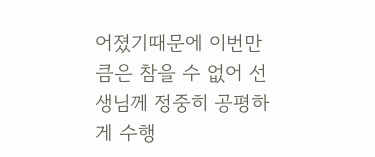어졌기때문에 이번만큼은 참을 수 없어 선생님께 정중히 공평하게 수행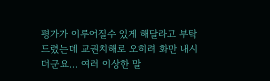평가가 이루어질수 있게 해달라고 부탁드렸는데 교권치해로 오히려 화만 내시더군요... 여러 이상한 말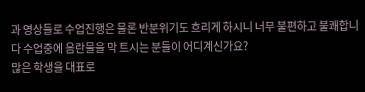과 영상들로 수업진행은 물론 반분위기도 흐리게 하시니 너무 불편하고 불쾌합니다 수업중에 음란물을 막 트시는 분들이 어디계신가요?
많은 학생을 대표로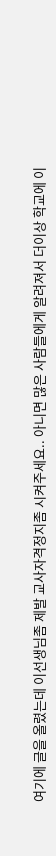여기에 글을 올렸는데 이선생님좀 제발 교사자격정지좀 시켜주세요.. 아니면 많은 사람들에게 알려져서 더이상 학교에 이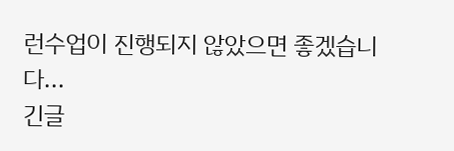런수업이 진행되지 않았으면 좋겠습니다...
긴글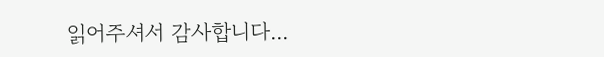읽어주셔서 감사합니다...